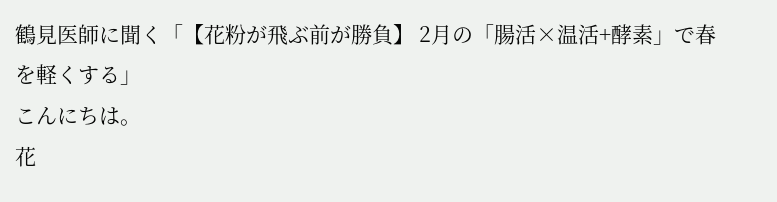鶴見医師に聞く「【花粉が飛ぶ前が勝負】 2月の「腸活×温活+酵素」で春を軽くする」
こんにちは。
花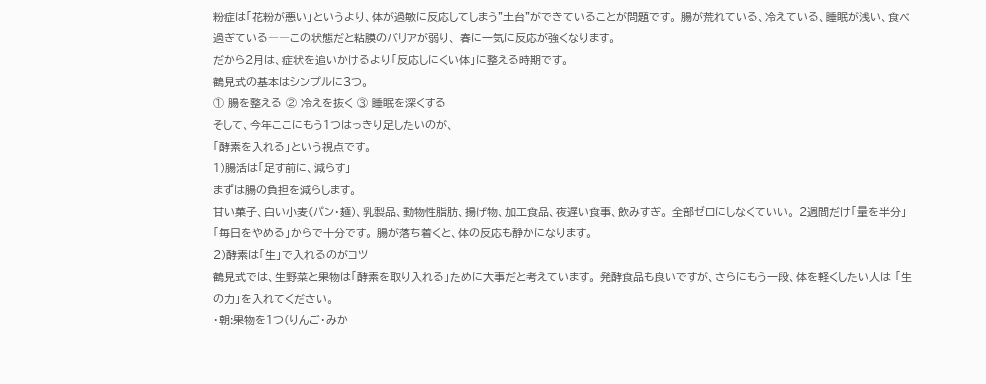粉症は「花粉が悪い」というより、体が過敏に反応してしまう"土台"ができていることが問題です。 腸が荒れている、冷えている、睡眠が浅い、食べ過ぎている――この状態だと粘膜のバリアが弱り、 春に一気に反応が強くなります。
だから2月は、症状を追いかけるより「反応しにくい体」に整える時期です。
鶴見式の基本はシンプルに3つ。
① 腸を整える ② 冷えを抜く ③ 睡眠を深くする
そして、今年ここにもう1つはっきり足したいのが、
「酵素を入れる」という視点です。
1)腸活は「足す前に、減らす」
まずは腸の負担を減らします。
甘い菓子、白い小麦(パン・麺)、乳製品、動物性脂肪、揚げ物、加工食品、夜遅い食事、飲みすぎ。 全部ゼロにしなくていい。 2週間だけ「量を半分」「毎日をやめる」からで十分です。 腸が落ち着くと、体の反応も静かになります。
2)酵素は「生」で入れるのがコツ
鶴見式では、生野菜と果物は「酵素を取り入れる」ために大事だと考えています。 発酵食品も良いですが、さらにもう一段、体を軽くしたい人は 「生の力」を入れてください。
・朝:果物を1つ(りんご・みか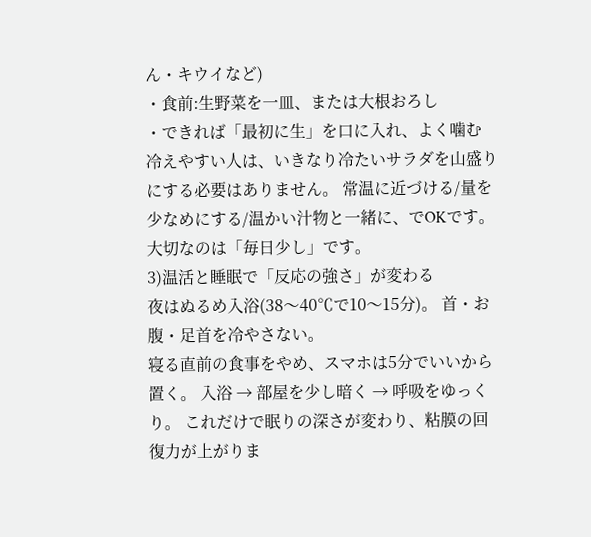ん・キウイなど)
・食前:生野菜を一皿、または大根おろし
・できれば「最初に生」を口に入れ、よく噛む
冷えやすい人は、いきなり冷たいサラダを山盛りにする必要はありません。 常温に近づける/量を少なめにする/温かい汁物と一緒に、でOKです。 大切なのは「毎日少し」です。
3)温活と睡眠で「反応の強さ」が変わる
夜はぬるめ入浴(38〜40℃で10〜15分)。 首・お腹・足首を冷やさない。
寝る直前の食事をやめ、スマホは5分でいいから置く。 入浴 → 部屋を少し暗く → 呼吸をゆっくり。 これだけで眠りの深さが変わり、粘膜の回復力が上がりま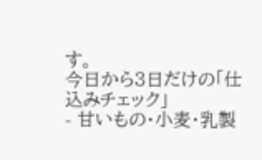す。
今日から3日だけの「仕込みチェック」
- 甘いもの・小麦・乳製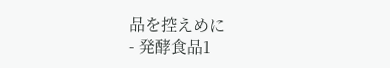品を控えめに
- 発酵食品1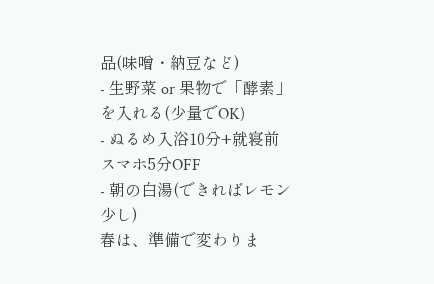品(味噌・納豆など)
- 生野菜 or 果物で「酵素」を入れる(少量でOK)
- ぬるめ入浴10分+就寝前スマホ5分OFF
- 朝の白湯(できればレモン少し)
春は、準備で変わりま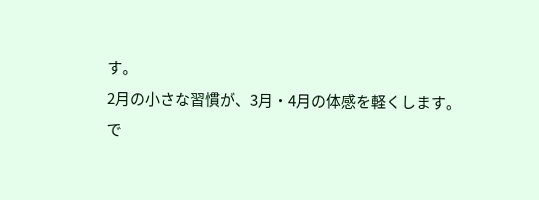す。
2月の小さな習慣が、3月・4月の体感を軽くします。
で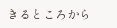きるところから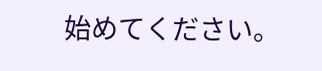始めてください。